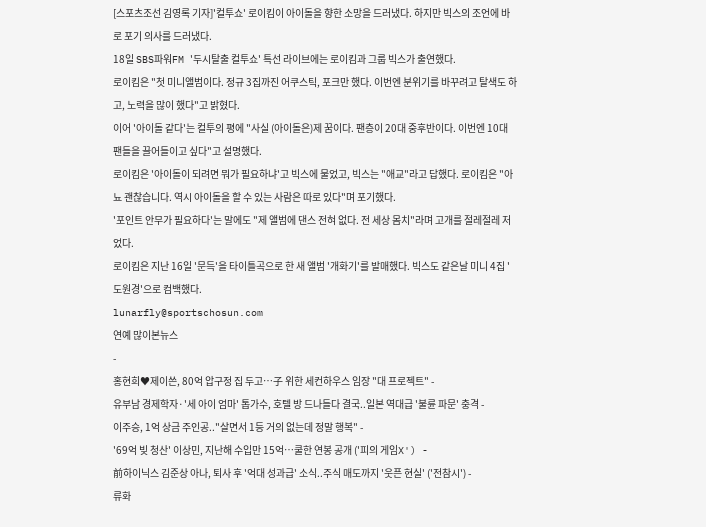[스포츠조선 김영록 기자]'컬투쇼' 로이킴이 아이돌을 향한 소망을 드러냈다. 하지만 빅스의 조언에 바로 포기 의사를 드러냈다.
18일 SBS파워FM '두시탈출 컬투쇼' 특선 라이브에는 로이킴과 그룹 빅스가 출연했다.
로이킴은 "첫 미니앨범이다. 정규 3집까진 어쿠스틱, 포크만 했다. 이번엔 분위기를 바꾸려고 탈색도 하고, 노력을 많이 했다"고 밝혔다.
이어 '아이돌 같다'는 컬투의 평에 "사실 (아이돌은)제 꿈이다. 팬층이 20대 중후반이다. 이번엔 10대 팬들을 끌어들이고 싶다"고 설명했다.
로이킴은 '아이돌이 되려면 뭐가 필요하냐'고 빅스에 물었고, 빅스는 "애교"라고 답했다. 로이킴은 "아뇨 괜찮습니다. 역시 아이돌을 할 수 있는 사람은 따로 있다"며 포기했다.
'포인트 안무가 필요하다'는 말에도 "제 앨범에 댄스 전혀 없다. 전 세상 몸치"라며 고개를 절레절레 저었다.
로이킴은 지난 16일 '문득'을 타이틀곡으로 한 새 앨범 '개화기'를 발매했다. 빅스도 같은날 미니 4집 '도원경'으로 컴백했다.
lunarfly@sportschosun.com
연예 많이본뉴스
-
홍현희♥제이쓴, 80억 압구정 집 두고…子 위한 세컨하우스 임장 "대 프로젝트" -
유부남 경제학자·'세 아이 엄마' 톱가수, 호텔 방 드나들다 결국..일본 역대급 '불륜 파문' 충격 -
이주승, 1억 상금 주인공.."살면서 1등 거의 없는데 정말 행복" -
'69억 빚 청산' 이상민, 지난해 수입만 15억…쿨한 연봉 공개 ('피의 게임X') -
前하이닉스 김준상 아나, 퇴사 후 '억대 성과급' 소식..주식 매도까지 '웃픈 현실' ('전참시') -
류화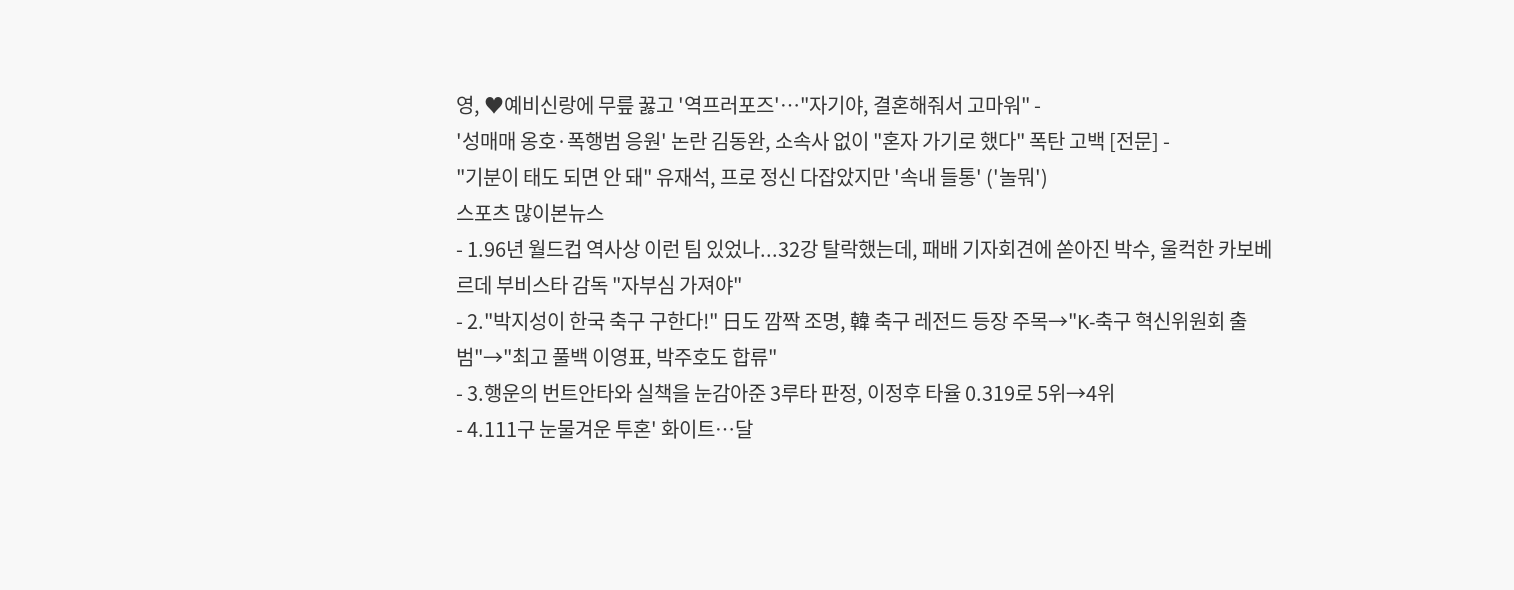영, ♥예비신랑에 무릎 꿇고 '역프러포즈'…"자기야, 결혼해줘서 고마워" -
'성매매 옹호·폭행범 응원' 논란 김동완, 소속사 없이 "혼자 가기로 했다" 폭탄 고백 [전문] -
"기분이 태도 되면 안 돼" 유재석, 프로 정신 다잡았지만 '속내 들통' ('놀뭐')
스포츠 많이본뉴스
- 1.96년 월드컵 역사상 이런 팀 있었나...32강 탈락했는데, 패배 기자회견에 쏟아진 박수, 울컥한 카보베르데 부비스타 감독 "자부심 가져야"
- 2."박지성이 한국 축구 구한다!" 日도 깜짝 조명, 韓 축구 레전드 등장 주목→"K-축구 혁신위원회 출범"→"최고 풀백 이영표, 박주호도 합류"
- 3.행운의 번트안타와 실책을 눈감아준 3루타 판정, 이정후 타율 0.319로 5위→4위
- 4.111구 눈물겨운 투혼' 화이트…달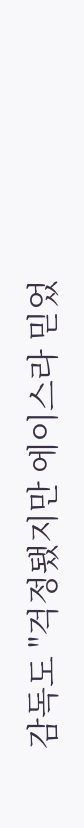감독도 "걱정됐지만 에이스라 믿었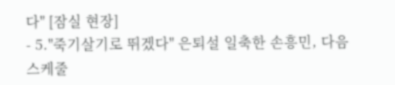다" [잠실 현장]
- 5."죽기살기로 뛰겠다" 은퇴설 일축한 손흥민, 다음 스케줄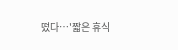떴다…'짧은 휴식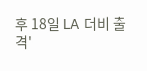후 18일 LA 더비 출격'